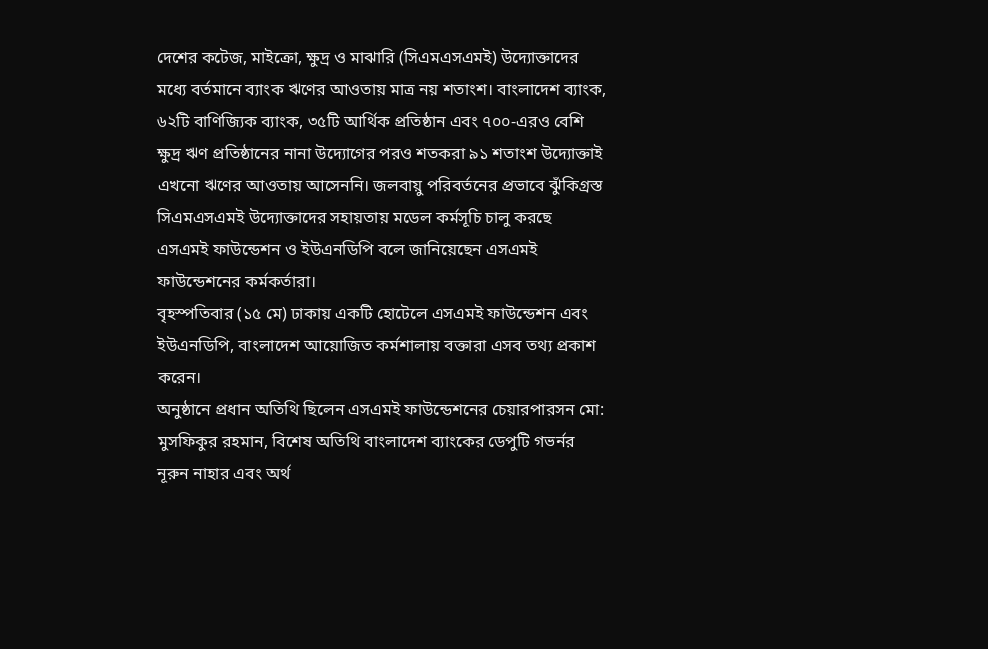দেশের কটেজ, মাইক্রো, ক্ষুদ্র ও মাঝারি (সিএমএসএমই) উদ্যোক্তাদের মধ্যে বর্তমানে ব্যাংক ঋণের আওতায় মাত্র নয় শতাংশ। বাংলাদেশ ব্যাংক, ৬২টি বাণিজ্যিক ব্যাংক, ৩৫টি আর্থিক প্রতিষ্ঠান এবং ৭০০-এরও বেশি ক্ষুদ্র ঋণ প্রতিষ্ঠানের নানা উদ্যোগের পরও শতকরা ৯১ শতাংশ উদ্যোক্তাই এখনো ঋণের আওতায় আসেননি। জলবায়ু পরিবর্তনের প্রভাবে ঝুঁকিগ্রস্ত সিএমএসএমই উদ্যোক্তাদের সহায়তায় মডেল কর্মসূচি চালু করছে এসএমই ফাউন্ডেশন ও ইউএনডিপি বলে জানিয়েছেন এসএমই ফাউন্ডেশনের কর্মকর্তারা।
বৃহস্পতিবার (১৫ মে) ঢাকায় একটি হোটেলে এসএমই ফাউন্ডেশন এবং ইউএনডিপি, বাংলাদেশ আয়োজিত কর্মশালায় বক্তারা এসব তথ্য প্রকাশ করেন।
অনুষ্ঠানে প্রধান অতিথি ছিলেন এসএমই ফাউন্ডেশনের চেয়ারপারসন মো: মুসফিকুর রহমান, বিশেষ অতিথি বাংলাদেশ ব্যাংকের ডেপুটি গভর্নর নূরুন নাহার এবং অর্থ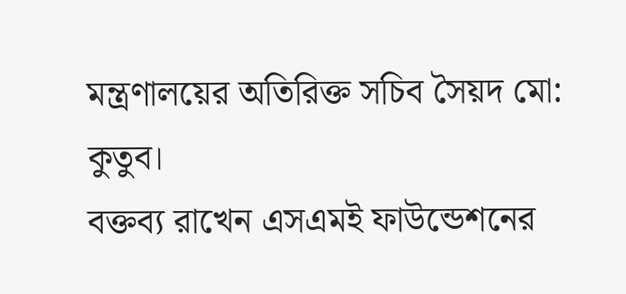মন্ত্রণালয়ের অতিরিক্ত সচিব সৈয়দ মো: কুতুব।
বক্তব্য রাখেন এসএমই ফাউন্ডেশনের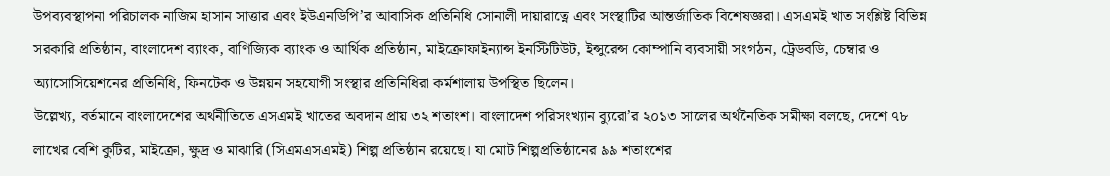উপব্যবস্থাপনা পরিচালক নাজিম হাসান সাত্তার এবং ইউএনডিপি’র আবাসিক প্রতিনিধি সোনালী দায়ারাত্নে এবং সংস্থাটির আন্তর্জাতিক বিশেষজ্ঞরা। এসএমই খাত সংশ্লিষ্ট বিভিন্ন সরকারি প্রতিষ্ঠান, বাংলাদেশ ব্যাংক, বাণিজ্যিক ব্যাংক ও আর্থিক প্রতিষ্ঠান, মাইক্রোফাইন্যান্স ইনস্টিটিউট, ইন্সুরেন্স কোম্পানি ব্যবসায়ী সংগঠন, ট্রেডবডি, চেম্বার ও অ্যাসোসিয়েশনের প্রতিনিধি, ফিনটেক ও উন্নয়ন সহযোগী সংস্থার প্রতিনিধিরা কর্মশালায় উপস্থিত ছিলেন।
উল্লেখ্য, বর্তমানে বাংলাদেশের অর্থনীতিতে এসএমই খাতের অবদান প্রায় ৩২ শতাংশ। বাংলাদেশ পরিসংখ্যান ব্যুরো’র ২০১৩ সালের অর্থনৈতিক সমীক্ষা বলছে, দেশে ৭৮ লাখের বেশি কুটির, মাইক্রো, ক্ষুদ্র ও মাঝারি (সিএমএসএমই) শিল্প প্রতিষ্ঠান রয়েছে। যা মোট শিল্পপ্রতিষ্ঠানের ৯৯ শতাংশের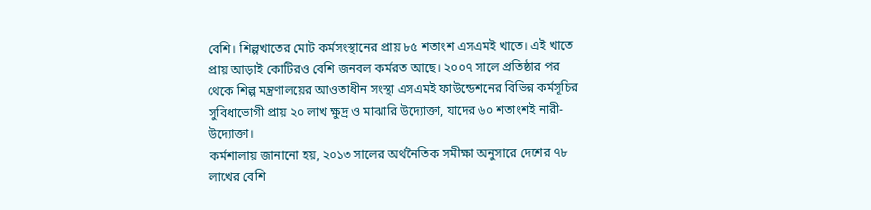বেশি। শিল্পখাতের মোট কর্মসংস্থানের প্রায় ৮৫ শতাংশ এসএমই খাতে। এই খাতে প্রায় আড়াই কোটিরও বেশি জনবল কর্মরত আছে। ২০০৭ সালে প্রতিষ্ঠার পর থেকে শিল্প মন্ত্রণালয়ের আওতাধীন সংস্থা এসএমই ফাউন্ডেশনের বিভিন্ন কর্মসূচির সুবিধাভোগী প্রায় ২০ লাখ ক্ষুদ্র ও মাঝারি উদ্যোক্তা, যাদের ৬০ শতাংশই নারী-উদ্যোক্তা।
কর্মশালায় জানানো হয়, ২০১৩ সালের অর্থনৈতিক সমীক্ষা অনুসারে দেশের ৭৮ লাখের বেশি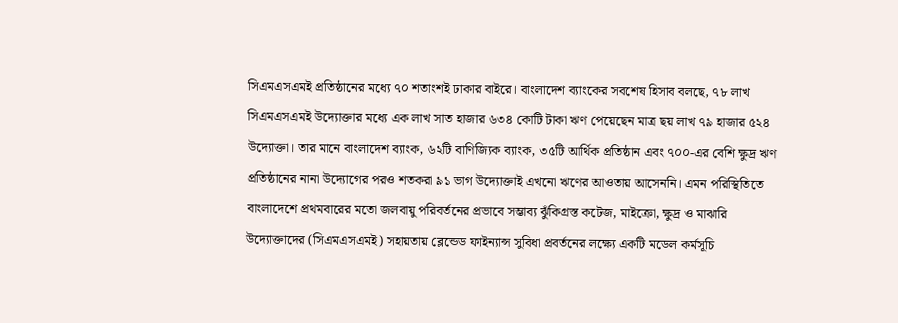সিএমএসএমই প্রতিষ্ঠানের মধ্যে ৭০ শতাংশই ঢাকার বাইরে। বাংলাদেশ ব্যাংকের সবশেষ হিসাব বলছে, ৭৮ লাখ সিএমএসএমই উদ্যোক্তার মধ্যে এক লাখ সাত হাজার ৬৩৪ কোটি টাকা ঋণ পেয়েছেন মাত্র ছয় লাখ ৭৯ হাজার ৫২৪ উদ্যোক্তা। তার মানে বাংলাদেশ ব্যাংক, ৬২টি বাণিজ্যিক ব্যাংক, ৩৫টি আর্থিক প্রতিষ্ঠান এবং ৭০০-এর বেশি ক্ষুদ্র ঋণ প্রতিষ্ঠানের নানা উদ্যোগের পরও শতকরা ৯১ ভাগ উদ্যোক্তাই এখনো ঋণের আওতায় আসেননি। এমন পরিস্থিতিতে বাংলাদেশে প্রথমবারের মতো জলবায়ু পরিবর্তনের প্রভাবে সম্ভাব্য ঝুঁকিগ্রস্ত কটেজ, মাইক্রো, ক্ষুদ্র ও মাঝারি উদ্যোক্তাদের (সিএমএসএমই) সহায়তায় ব্লেন্ডেড ফাইন্যান্স সুবিধা প্রবর্তনের লক্ষ্যে একটি মডেল কর্মসূচি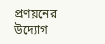প্রণয়নের উদ্যোগ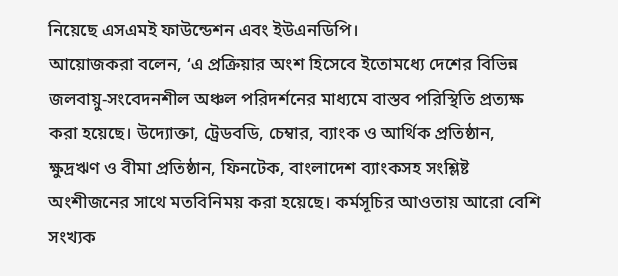নিয়েছে এসএমই ফাউন্ডেশন এবং ইউএনডিপি।
আয়োজকরা বলেন, ‘এ প্রক্রিয়ার অংশ হিসেবে ইতোমধ্যে দেশের বিভিন্ন জলবায়ু-সংবেদনশীল অঞ্চল পরিদর্শনের মাধ্যমে বাস্তব পরিস্থিতি প্রত্যক্ষ করা হয়েছে। উদ্যোক্তা, ট্রেডবডি, চেম্বার, ব্যাংক ও আর্থিক প্রতিষ্ঠান, ক্ষুদ্রঋণ ও বীমা প্রতিষ্ঠান, ফিনটেক, বাংলাদেশ ব্যাংকসহ সংশ্লিষ্ট অংশীজনের সাথে মতবিনিময় করা হয়েছে। কর্মসূচির আওতায় আরো বেশি সংখ্যক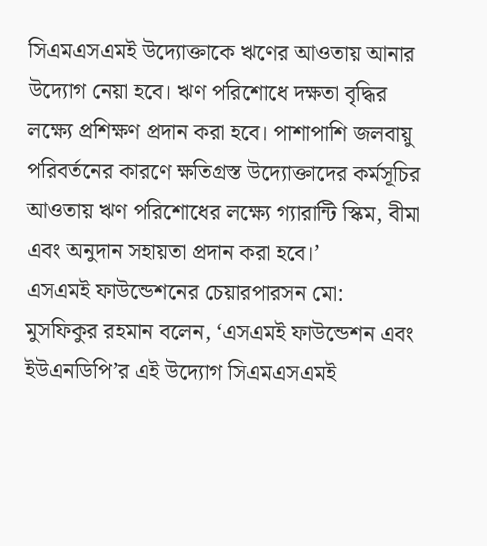সিএমএসএমই উদ্যোক্তাকে ঋণের আওতায় আনার উদ্যোগ নেয়া হবে। ঋণ পরিশোধে দক্ষতা বৃদ্ধির লক্ষ্যে প্রশিক্ষণ প্রদান করা হবে। পাশাপাশি জলবায়ু পরিবর্তনের কারণে ক্ষতিগ্রস্ত উদ্যোক্তাদের কর্মসূচির আওতায় ঋণ পরিশোধের লক্ষ্যে গ্যারান্টি স্কিম, বীমা এবং অনুদান সহায়তা প্রদান করা হবে।’
এসএমই ফাউন্ডেশনের চেয়ারপারসন মো: মুসফিকুর রহমান বলেন, ‘এসএমই ফাউন্ডেশন এবং ইউএনডিপি’র এই উদ্যোগ সিএমএসএমই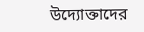উদ্যোক্তাদের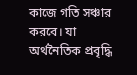কাজে গতি সঞ্চার করবে। যা অর্থনৈতিক প্রবৃদ্ধি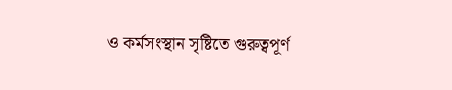ও কর্মসংস্থান সৃষ্টিতে গুরুত্বপূর্ণ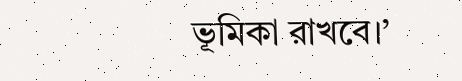ভূমিকা রাখবে।’